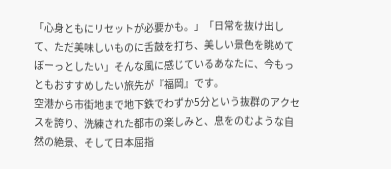「心身ともにリセットが必要かも。」「日常を抜け出して、ただ美味しいものに舌鼓を打ち、美しい景色を眺めてぼーっとしたい」そんな風に感じているあなたに、今もっともおすすめしたい旅先が『福岡』です。
空港から市街地まで地下鉄でわずか5分という抜群のアクセスを誇り、洗練された都市の楽しみと、息をのむような自然の絶景、そして日本屈指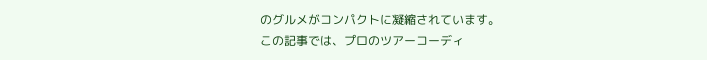のグルメがコンパクトに凝縮されています。
この記事では、プロのツアーコーディ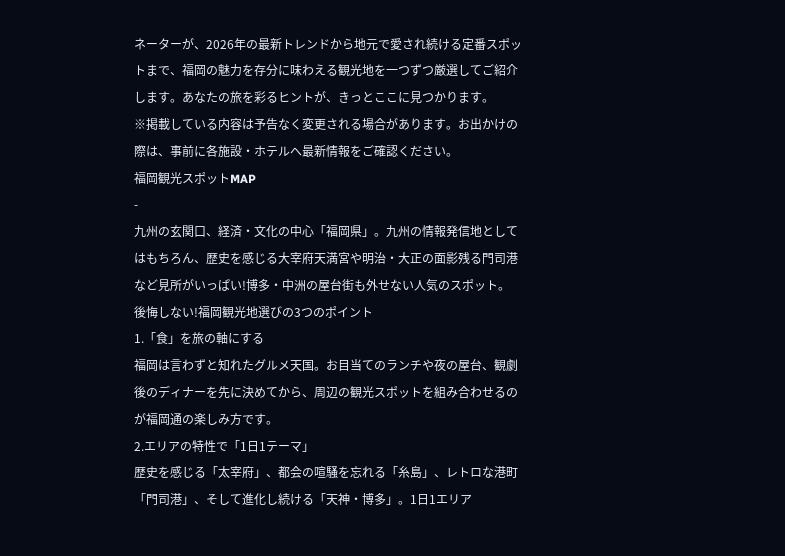ネーターが、2026年の最新トレンドから地元で愛され続ける定番スポットまで、福岡の魅力を存分に味わえる観光地を一つずつ厳選してご紹介します。あなたの旅を彩るヒントが、きっとここに見つかります。
※掲載している内容は予告なく変更される場合があります。お出かけの際は、事前に各施設・ホテルへ最新情報をご確認ください。
福岡観光スポットMAP
-
九州の玄関口、経済・文化の中心「福岡県」。九州の情報発信地としてはもちろん、歴史を感じる大宰府天満宮や明治・大正の面影残る門司港など見所がいっぱい!博多・中洲の屋台街も外せない人気のスポット。
後悔しない!福岡観光地選びの3つのポイント
1.「食」を旅の軸にする
福岡は言わずと知れたグルメ天国。お目当てのランチや夜の屋台、観劇後のディナーを先に決めてから、周辺の観光スポットを組み合わせるのが福岡通の楽しみ方です。
2.エリアの特性で「1日1テーマ」
歴史を感じる「太宰府」、都会の喧騒を忘れる「糸島」、レトロな港町「門司港」、そして進化し続ける「天神・博多」。1日1エリア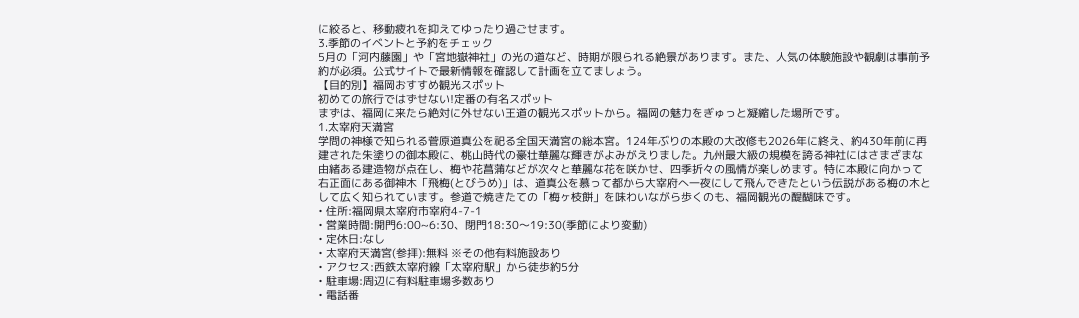に絞ると、移動疲れを抑えてゆったり過ごせます。
3.季節のイベントと予約をチェック
5月の「河内藤園」や「宮地嶽神社」の光の道など、時期が限られる絶景があります。また、人気の体験施設や観劇は事前予約が必須。公式サイトで最新情報を確認して計画を立てましょう。
【目的別】福岡おすすめ観光スポット
初めての旅行ではずせない!定番の有名スポット
まずは、福岡に来たら絶対に外せない王道の観光スポットから。福岡の魅力をぎゅっと凝縮した場所です。
1.太宰府天満宮
学問の神様で知られる菅原道真公を祀る全国天満宮の総本宮。124年ぶりの本殿の大改修も2026年に終え、約430年前に再建された朱塗りの御本殿に、桃山時代の豪壮華麗な輝きがよみがえりました。九州最大級の規模を誇る神社にはさまざまな由緒ある建造物が点在し、梅や花菖蒲などが次々と華麗な花を咲かせ、四季折々の風情が楽しめます。特に本殿に向かって右正面にある御神木「飛梅(とびうめ)」は、道真公を慕って都から大宰府へ一夜にして飛んできたという伝説がある梅の木として広く知られています。参道で焼きたての「梅ヶ枝餅」を味わいながら歩くのも、福岡観光の醍醐味です。
• 住所:福岡県太宰府市宰府4-7-1
• 営業時間:開門6:00~6:30、閉門18:30〜19:30(季節により変動)
• 定休日:なし
• 太宰府天満宮(参拝):無料 ※その他有料施設あり
• アクセス:西鉄太宰府線「太宰府駅」から徒歩約5分
• 駐車場:周辺に有料駐車場多数あり
• 電話番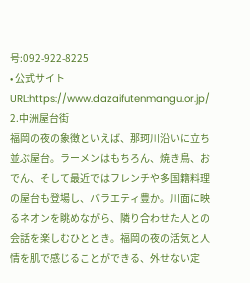号:092-922-8225
• 公式サイトURL:https://www.dazaifutenmangu.or.jp/
2.中洲屋台街
福岡の夜の象徴といえば、那珂川沿いに立ち並ぶ屋台。ラーメンはもちろん、焼き鳥、おでん、そして最近ではフレンチや多国籍料理の屋台も登場し、バラエティ豊か。川面に映るネオンを眺めながら、隣り合わせた人との会話を楽しむひととき。福岡の夜の活気と人情を肌で感じることができる、外せない定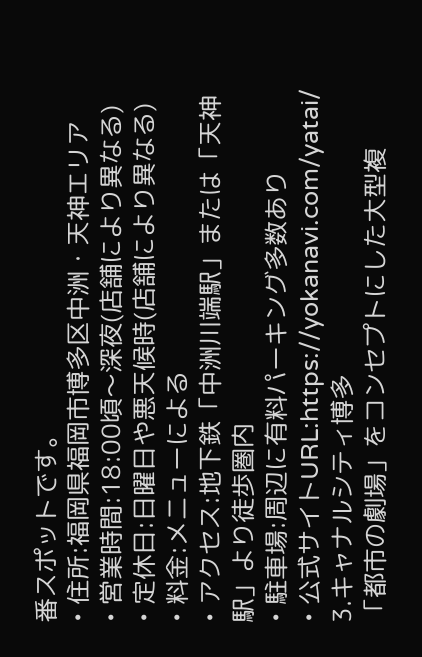番スポットです。
• 住所:福岡県福岡市博多区中洲・天神エリア
• 営業時間:18:00頃〜深夜(店舗により異なる)
• 定休日:日曜日や悪天候時(店舗により異なる)
• 料金:メニューによる
• アクセス:地下鉄「中洲川端駅」または「天神駅」より徒歩圏内
• 駐車場:周辺に有料パーキング多数あり
• 公式サイトURL:https://yokanavi.com/yatai/
3.キャナルシティ博多
「都市の劇場」をコンセプトにした大型複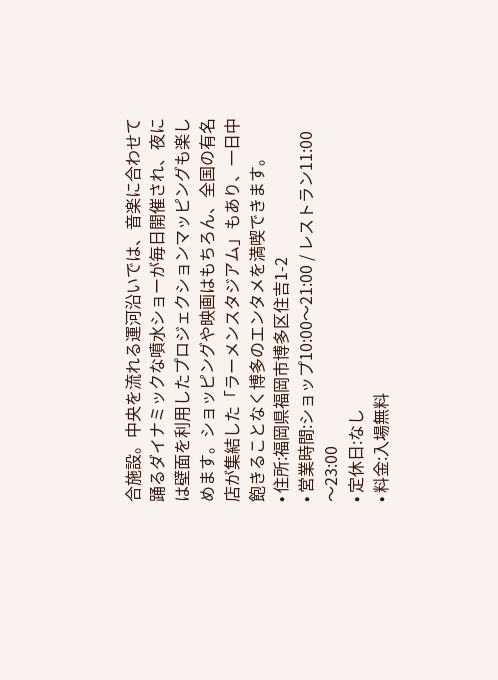合施設。中央を流れる運河沿いでは、音楽に合わせて踊るダイナミックな噴水ショーが毎日開催され、夜には壁面を利用したプロジェクションマッピングも楽しめます。ショッピングや映画はもちろん、全国の有名店が集結した「ラーメンスタジアム」もあり、一日中飽きることなく博多のエンタメを満喫できます。
• 住所:福岡県福岡市博多区住吉1-2
• 営業時間:ショップ10:00〜21:00 / レストラン11:00〜23:00
• 定休日:なし
• 料金:入場無料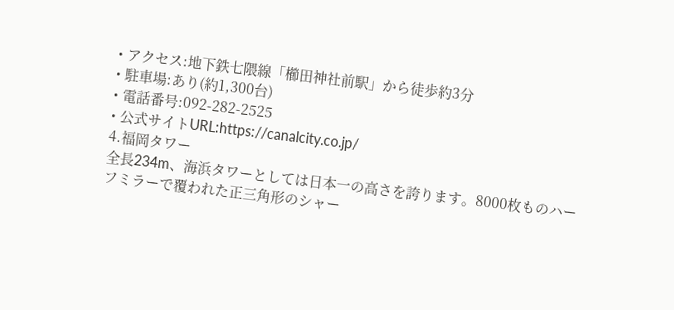• アクセス:地下鉄七隈線「櫛田神社前駅」から徒歩約3分
• 駐車場:あり(約1,300台)
• 電話番号:092-282-2525
• 公式サイトURL:https://canalcity.co.jp/
4.福岡タワー
全長234m、海浜タワーとしては日本一の高さを誇ります。8000枚ものハーフミラーで覆われた正三角形のシャー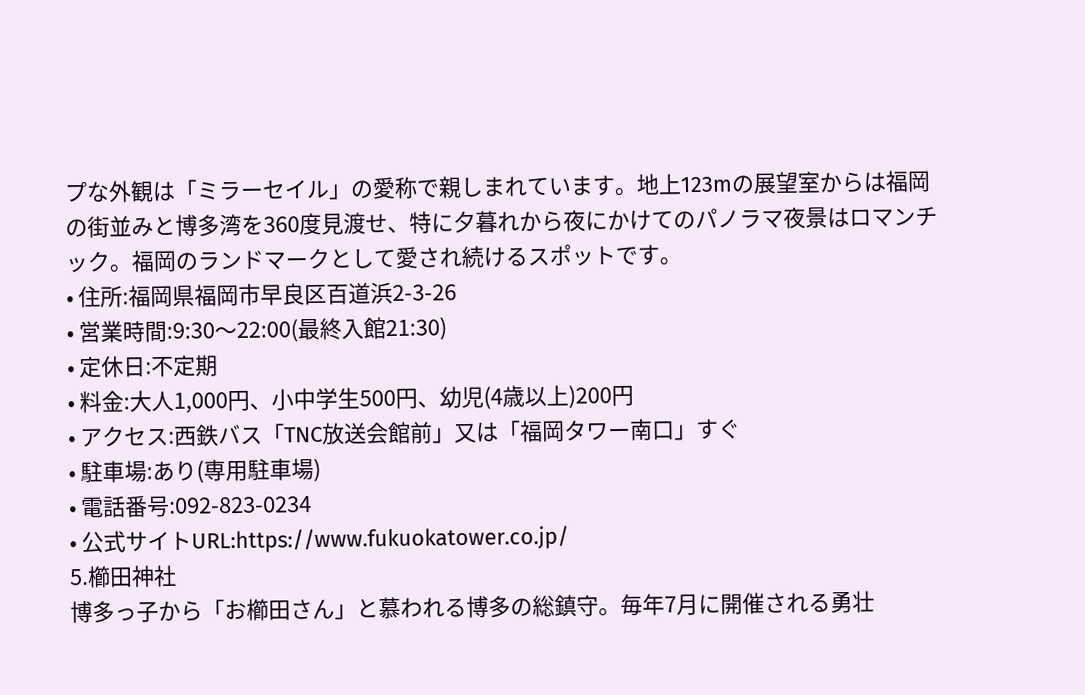プな外観は「ミラーセイル」の愛称で親しまれています。地上123mの展望室からは福岡の街並みと博多湾を360度見渡せ、特に夕暮れから夜にかけてのパノラマ夜景はロマンチック。福岡のランドマークとして愛され続けるスポットです。
• 住所:福岡県福岡市早良区百道浜2-3-26
• 営業時間:9:30〜22:00(最終入館21:30)
• 定休日:不定期
• 料金:大人1,000円、小中学生500円、幼児(4歳以上)200円
• アクセス:西鉄バス「TNC放送会館前」又は「福岡タワー南口」すぐ
• 駐車場:あり(専用駐車場)
• 電話番号:092-823-0234
• 公式サイトURL:https://www.fukuokatower.co.jp/
5.櫛田神社
博多っ子から「お櫛田さん」と慕われる博多の総鎮守。毎年7月に開催される勇壮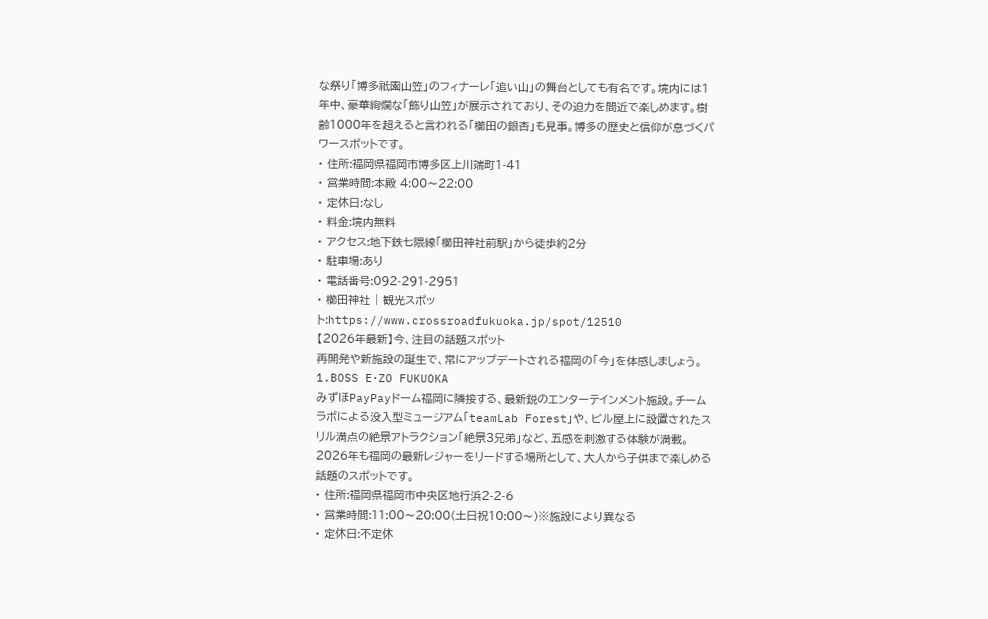な祭り「博多祇園山笠」のフィナーレ「追い山」の舞台としても有名です。境内には1年中、豪華絢爛な「飾り山笠」が展示されており、その迫力を間近で楽しめます。樹齢1000年を超えると言われる「櫛田の銀杏」も見事。博多の歴史と信仰が息づくパワースポットです。
• 住所:福岡県福岡市博多区上川端町1-41
• 営業時間:本殿 4:00〜22:00
• 定休日:なし
• 料金:境内無料
• アクセス:地下鉄七隈線「櫛田神社前駅」から徒歩約2分
• 駐車場:あり
• 電話番号:092-291-2951
• 櫛田神社 | 観光スポット:https://www.crossroadfukuoka.jp/spot/12510
【2026年最新】今、注目の話題スポット
再開発や新施設の誕生で、常にアップデートされる福岡の「今」を体感しましょう。
1.BOSS E・ZO FUKUOKA
みずほPayPayドーム福岡に隣接する、最新鋭のエンターテインメント施設。チームラボによる没入型ミュージアム「teamLab Forest」や、ビル屋上に設置されたスリル満点の絶景アトラクション「絶景3兄弟」など、五感を刺激する体験が満載。2026年も福岡の最新レジャーをリードする場所として、大人から子供まで楽しめる話題のスポットです。
• 住所:福岡県福岡市中央区地行浜2-2-6
• 営業時間:11:00〜20:00(土日祝10:00〜)※施設により異なる
• 定休日:不定休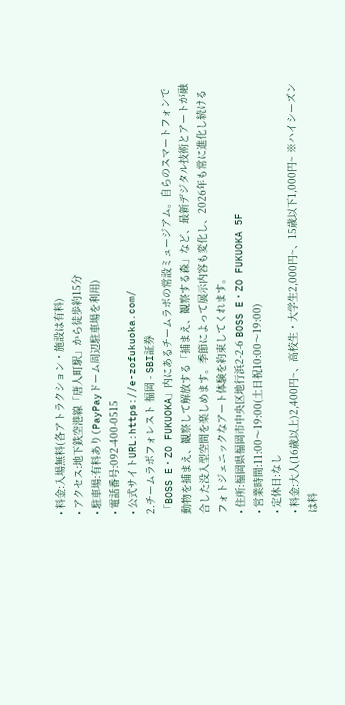• 料金:入場無料(各アトラクション・施設は有料)
• アクセス:地下鉄空港線「唐人町駅」から徒歩約15分
• 駐車場:有料あり(PayPayドーム周辺駐車場を利用)
• 電話番号:092-400-0515
• 公式サイトURL:https://e-zofukuoka.com/
2.チームラボフォレスト 福岡 - SBI証券
「BOSS E・ZO FUKUOKA」内にあるチームラボの常設ミュージアム。自らのスマートフォンで動物を捕まえ、観察して解放する「捕まえ、観察する森」など、最新デジタル技術とアートが融合した没入型空間を楽しめます。季節によって展示内容も変化し、2026年も常に進化し続けるフォトジェニックなアート体験を約束してくれます。
• 住所:福岡県福岡市中央区地行浜2-2-6 BOSS E・ZO FUKUOKA 5F
• 営業時間:11:00〜19:00(土日祝10:00〜19:00)
• 定休日:なし
• 料金:大人(16歳以上)2,400円~、高校生・大学生2,000円~、15歳以下1,000円~ ※ハイシーズンは料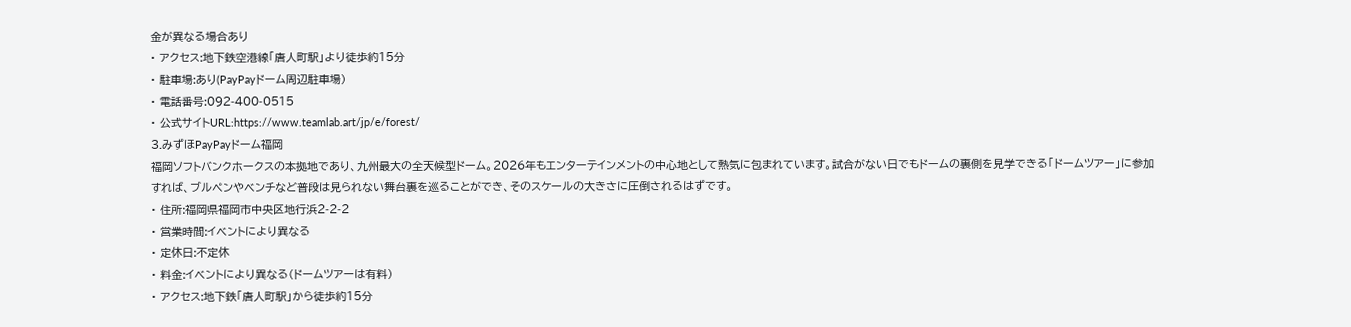金が異なる場合あり
• アクセス:地下鉄空港線「唐人町駅」より徒歩約15分
• 駐車場:あり(PayPayドーム周辺駐車場)
• 電話番号:092-400-0515
• 公式サイトURL:https://www.teamlab.art/jp/e/forest/
3.みずほPayPayドーム福岡
福岡ソフトバンクホークスの本拠地であり、九州最大の全天候型ドーム。2026年もエンターテインメントの中心地として熱気に包まれています。試合がない日でもドームの裏側を見学できる「ドームツアー」に参加すれば、ブルペンやベンチなど普段は見られない舞台裏を巡ることができ、そのスケールの大きさに圧倒されるはずです。
• 住所:福岡県福岡市中央区地行浜2-2-2
• 営業時間:イベントにより異なる
• 定休日:不定休
• 料金:イベントにより異なる(ドームツアーは有料)
• アクセス:地下鉄「唐人町駅」から徒歩約15分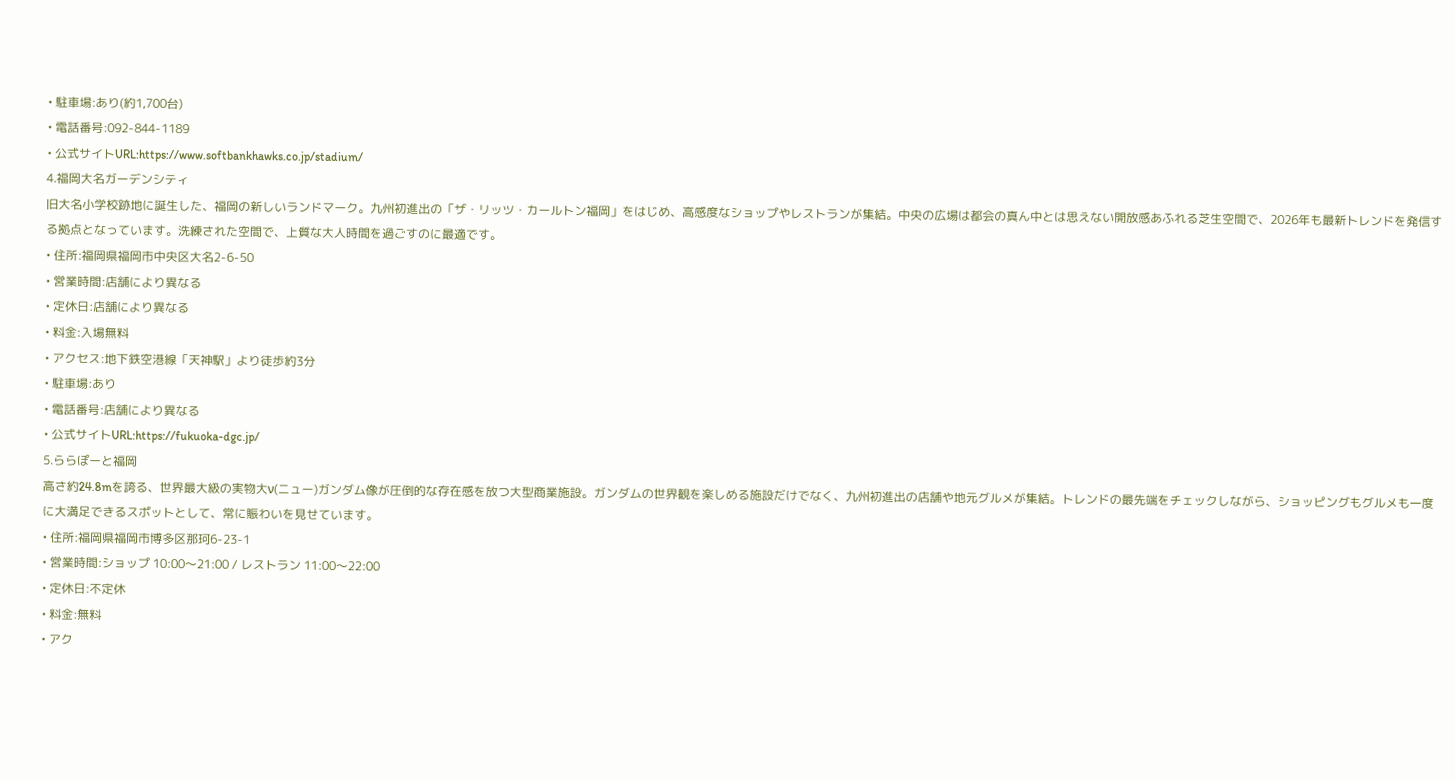• 駐車場:あり(約1,700台)
• 電話番号:092-844-1189
• 公式サイトURL:https://www.softbankhawks.co.jp/stadium/
4.福岡大名ガーデンシティ
旧大名小学校跡地に誕生した、福岡の新しいランドマーク。九州初進出の「ザ・リッツ・カールトン福岡」をはじめ、高感度なショップやレストランが集結。中央の広場は都会の真ん中とは思えない開放感あふれる芝生空間で、2026年も最新トレンドを発信する拠点となっています。洗練された空間で、上質な大人時間を過ごすのに最適です。
• 住所:福岡県福岡市中央区大名2-6-50
• 営業時間:店舗により異なる
• 定休日:店舗により異なる
• 料金:入場無料
• アクセス:地下鉄空港線「天神駅」より徒歩約3分
• 駐車場:あり
• 電話番号:店舗により異なる
• 公式サイトURL:https://fukuoka-dgc.jp/
5.ららぽーと福岡
高さ約24.8mを誇る、世界最大級の実物大ν(ニュー)ガンダム像が圧倒的な存在感を放つ大型商業施設。ガンダムの世界観を楽しめる施設だけでなく、九州初進出の店舗や地元グルメが集結。トレンドの最先端をチェックしながら、ショッピングもグルメも一度に大満足できるスポットとして、常に賑わいを見せています。
• 住所:福岡県福岡市博多区那珂6-23-1
• 営業時間:ショップ 10:00〜21:00 / レストラン 11:00〜22:00
• 定休日:不定休
• 料金:無料
• アク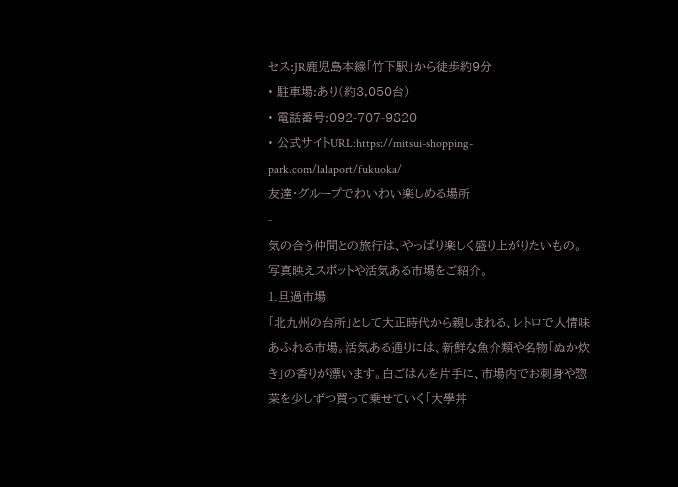セス:JR鹿児島本線「竹下駅」から徒歩約9分
• 駐車場:あり(約3,050台)
• 電話番号:092-707-9820
• 公式サイトURL:https://mitsui-shopping-park.com/lalaport/fukuoka/
友達・グループでわいわい楽しめる場所
-
気の合う仲間との旅行は、やっぱり楽しく盛り上がりたいもの。写真映えスポットや活気ある市場をご紹介。
1.旦過市場
「北九州の台所」として大正時代から親しまれる、レトロで人情味あふれる市場。活気ある通りには、新鮮な魚介類や名物「ぬか炊き」の香りが漂います。白ごはんを片手に、市場内でお刺身や惣菜を少しずつ買って乗せていく「大學丼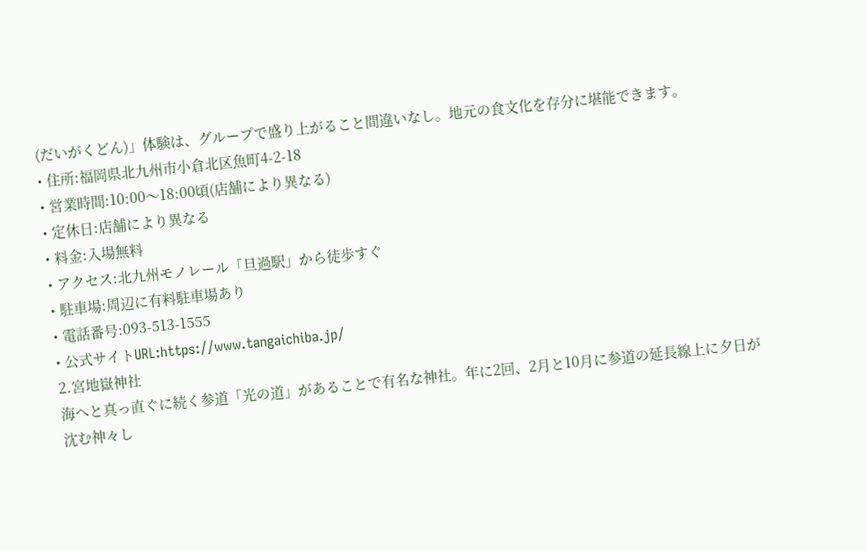(だいがくどん)」体験は、グループで盛り上がること間違いなし。地元の食文化を存分に堪能できます。
• 住所:福岡県北九州市小倉北区魚町4-2-18
• 営業時間:10:00〜18:00頃(店舗により異なる)
• 定休日:店舗により異なる
• 料金:入場無料
• アクセス:北九州モノレール「旦過駅」から徒歩すぐ
• 駐車場:周辺に有料駐車場あり
• 電話番号:093-513-1555
• 公式サイトURL:https://www.tangaichiba.jp/
2.宮地嶽神社
海へと真っ直ぐに続く参道「光の道」があることで有名な神社。年に2回、2月と10月に参道の延長線上に夕日が沈む神々し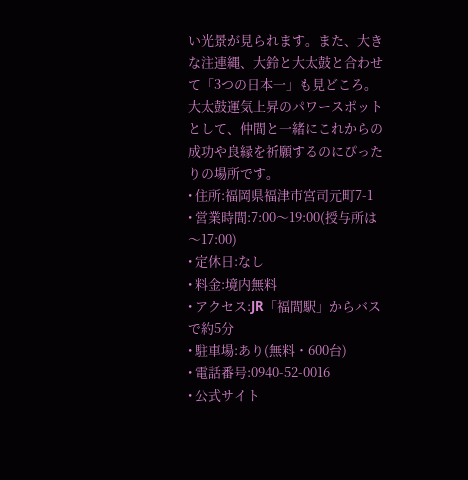い光景が見られます。また、大きな注連縄、大鈴と大太鼓と合わせて「3つの日本一」も見どころ。大太鼓運気上昇のパワースポットとして、仲間と一緒にこれからの成功や良縁を祈願するのにぴったりの場所です。
• 住所:福岡県福津市宮司元町7-1
• 営業時間:7:00〜19:00(授与所は〜17:00)
• 定休日:なし
• 料金:境内無料
• アクセス:JR「福間駅」からバスで約5分
• 駐車場:あり(無料・600台)
• 電話番号:0940-52-0016
• 公式サイト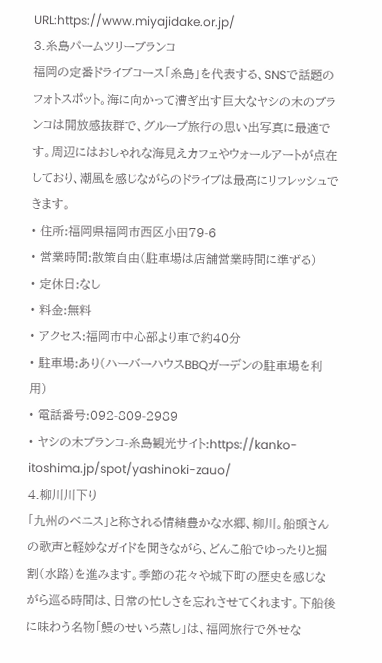URL:https://www.miyajidake.or.jp/
3.糸島パームツリーブランコ
福岡の定番ドライブコース「糸島」を代表する、SNSで話題のフォトスポット。海に向かって漕ぎ出す巨大なヤシの木のブランコは開放感抜群で、グループ旅行の思い出写真に最適です。周辺にはおしゃれな海見えカフェやウォールアートが点在しており、潮風を感じながらのドライブは最高にリフレッシュできます。
• 住所:福岡県福岡市西区小田79-6
• 営業時間:散策自由(駐車場は店舗営業時間に準ずる)
• 定休日:なし
• 料金:無料
• アクセス:福岡市中心部より車で約40分
• 駐車場:あり(ハーバーハウスBBQガーデンの駐車場を利用)
• 電話番号:092-809-2989
• ヤシの木ブランコ-糸島観光サイト:https://kanko-itoshima.jp/spot/yashinoki-zauo/
4.柳川川下り
「九州のベニス」と称される情緒豊かな水郷、柳川。船頭さんの歌声と軽妙なガイドを聞きながら、どんこ船でゆったりと掘割(水路)を進みます。季節の花々や城下町の歴史を感じながら巡る時間は、日常の忙しさを忘れさせてくれます。下船後に味わう名物「鰻のせいろ蒸し」は、福岡旅行で外せな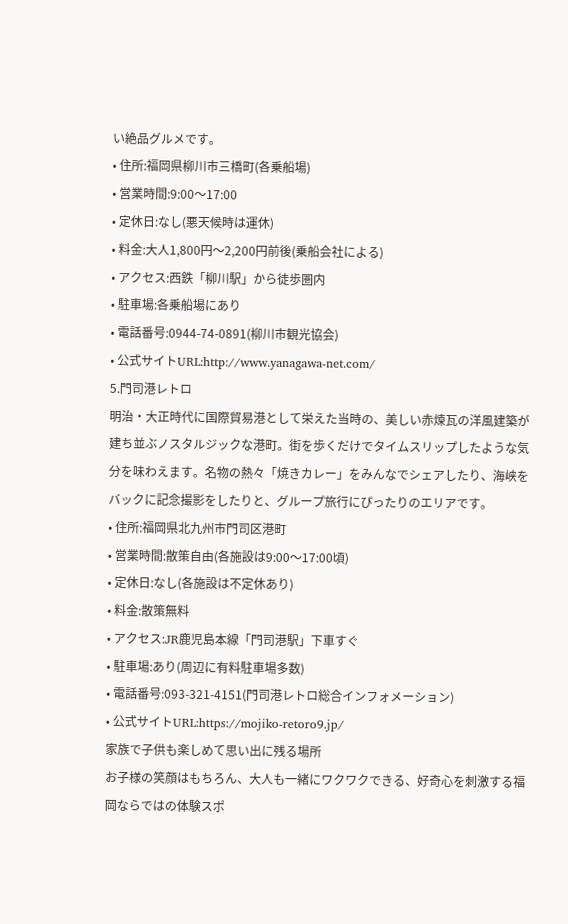い絶品グルメです。
• 住所:福岡県柳川市三橋町(各乗船場)
• 営業時間:9:00〜17:00
• 定休日:なし(悪天候時は運休)
• 料金:大人1,800円〜2,200円前後(乗船会社による)
• アクセス:西鉄「柳川駅」から徒歩圏内
• 駐車場:各乗船場にあり
• 電話番号:0944-74-0891(柳川市観光協会)
• 公式サイトURL:http://www.yanagawa-net.com/
5.門司港レトロ
明治・大正時代に国際貿易港として栄えた当時の、美しい赤煉瓦の洋風建築が建ち並ぶノスタルジックな港町。街を歩くだけでタイムスリップしたような気分を味わえます。名物の熱々「焼きカレー」をみんなでシェアしたり、海峡をバックに記念撮影をしたりと、グループ旅行にぴったりのエリアです。
• 住所:福岡県北九州市門司区港町
• 営業時間:散策自由(各施設は9:00〜17:00頃)
• 定休日:なし(各施設は不定休あり)
• 料金:散策無料
• アクセス:JR鹿児島本線「門司港駅」下車すぐ
• 駐車場:あり(周辺に有料駐車場多数)
• 電話番号:093-321-4151(門司港レトロ総合インフォメーション)
• 公式サイトURL:https://mojiko-retoro9.jp/
家族で子供も楽しめて思い出に残る場所
お子様の笑顔はもちろん、大人も一緒にワクワクできる、好奇心を刺激する福岡ならではの体験スポ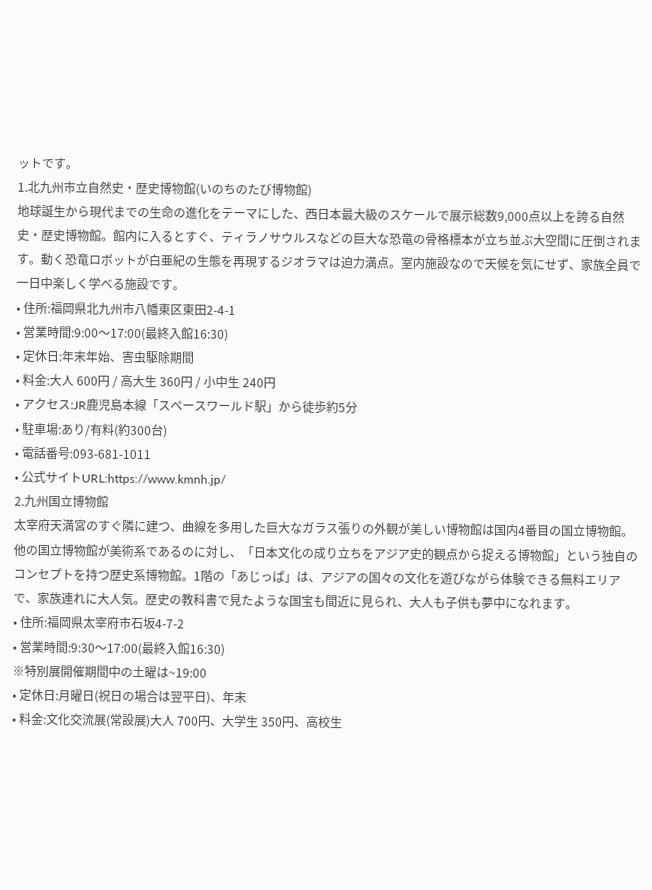ットです。
1.北九州市立自然史・歴史博物館(いのちのたび博物館)
地球誕生から現代までの生命の進化をテーマにした、西日本最大級のスケールで展示総数9,000点以上を誇る自然史・歴史博物館。館内に入るとすぐ、ティラノサウルスなどの巨大な恐竜の骨格標本が立ち並ぶ大空間に圧倒されます。動く恐竜ロボットが白亜紀の生態を再現するジオラマは迫力満点。室内施設なので天候を気にせず、家族全員で一日中楽しく学べる施設です。
• 住所:福岡県北九州市八幡東区東田2-4-1
• 営業時間:9:00〜17:00(最終入館16:30)
• 定休日:年末年始、害虫駆除期間
• 料金:大人 600円 / 高大生 360円 / 小中生 240円
• アクセス:JR鹿児島本線「スペースワールド駅」から徒歩約5分
• 駐車場:あり/有料(約300台)
• 電話番号:093-681-1011
• 公式サイトURL:https://www.kmnh.jp/
2.九州国立博物館
太宰府天満宮のすぐ隣に建つ、曲線を多用した巨大なガラス張りの外観が美しい博物館は国内4番目の国立博物館。他の国立博物館が美術系であるのに対し、「日本文化の成り立ちをアジア史的観点から捉える博物館」という独自のコンセプトを持つ歴史系博物館。1階の「あじっぱ」は、アジアの国々の文化を遊びながら体験できる無料エリアで、家族連れに大人気。歴史の教科書で見たような国宝も間近に見られ、大人も子供も夢中になれます。
• 住所:福岡県太宰府市石坂4-7-2
• 営業時間:9:30〜17:00(最終入館16:30)
※特別展開催期間中の土曜は~19:00
• 定休日:月曜日(祝日の場合は翌平日)、年末
• 料金:文化交流展(常設展)大人 700円、大学生 350円、高校生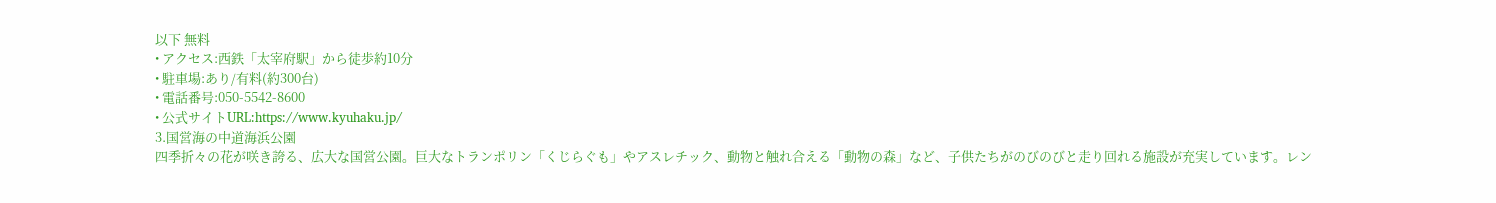以下 無料
• アクセス:西鉄「太宰府駅」から徒歩約10分
• 駐車場:あり/有料(約300台)
• 電話番号:050-5542-8600
• 公式サイトURL:https://www.kyuhaku.jp/
3.国営海の中道海浜公園
四季折々の花が咲き誇る、広大な国営公園。巨大なトランポリン「くじらぐも」やアスレチック、動物と触れ合える「動物の森」など、子供たちがのびのびと走り回れる施設が充実しています。レン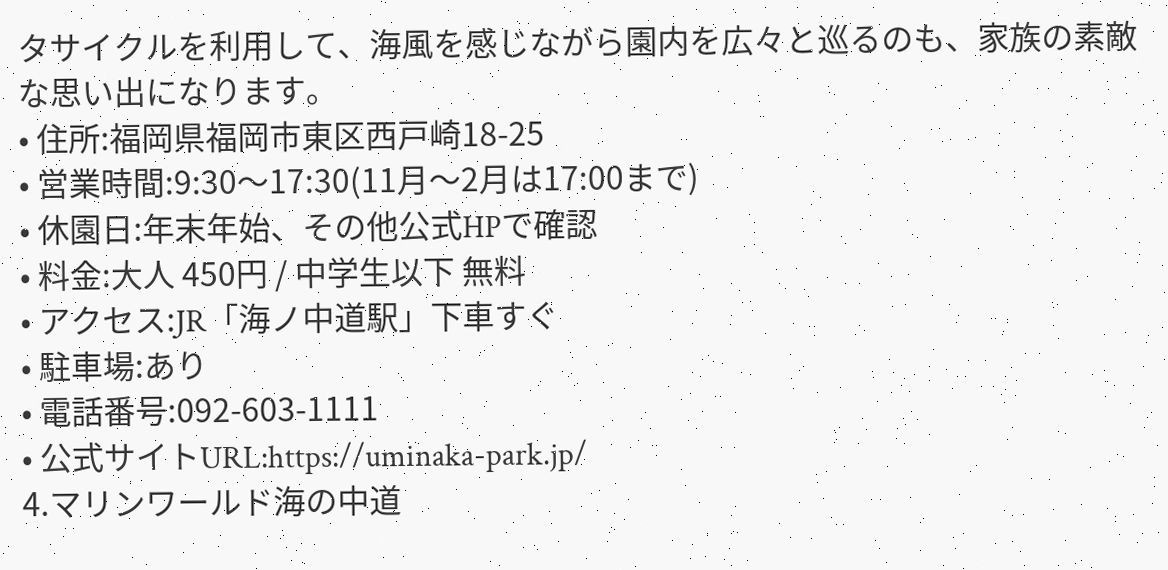タサイクルを利用して、海風を感じながら園内を広々と巡るのも、家族の素敵な思い出になります。
• 住所:福岡県福岡市東区西戸崎18-25
• 営業時間:9:30〜17:30(11月〜2月は17:00まで)
• 休園日:年末年始、その他公式HPで確認
• 料金:大人 450円 / 中学生以下 無料
• アクセス:JR「海ノ中道駅」下車すぐ
• 駐車場:あり
• 電話番号:092-603-1111
• 公式サイトURL:https://uminaka-park.jp/
4.マリンワールド海の中道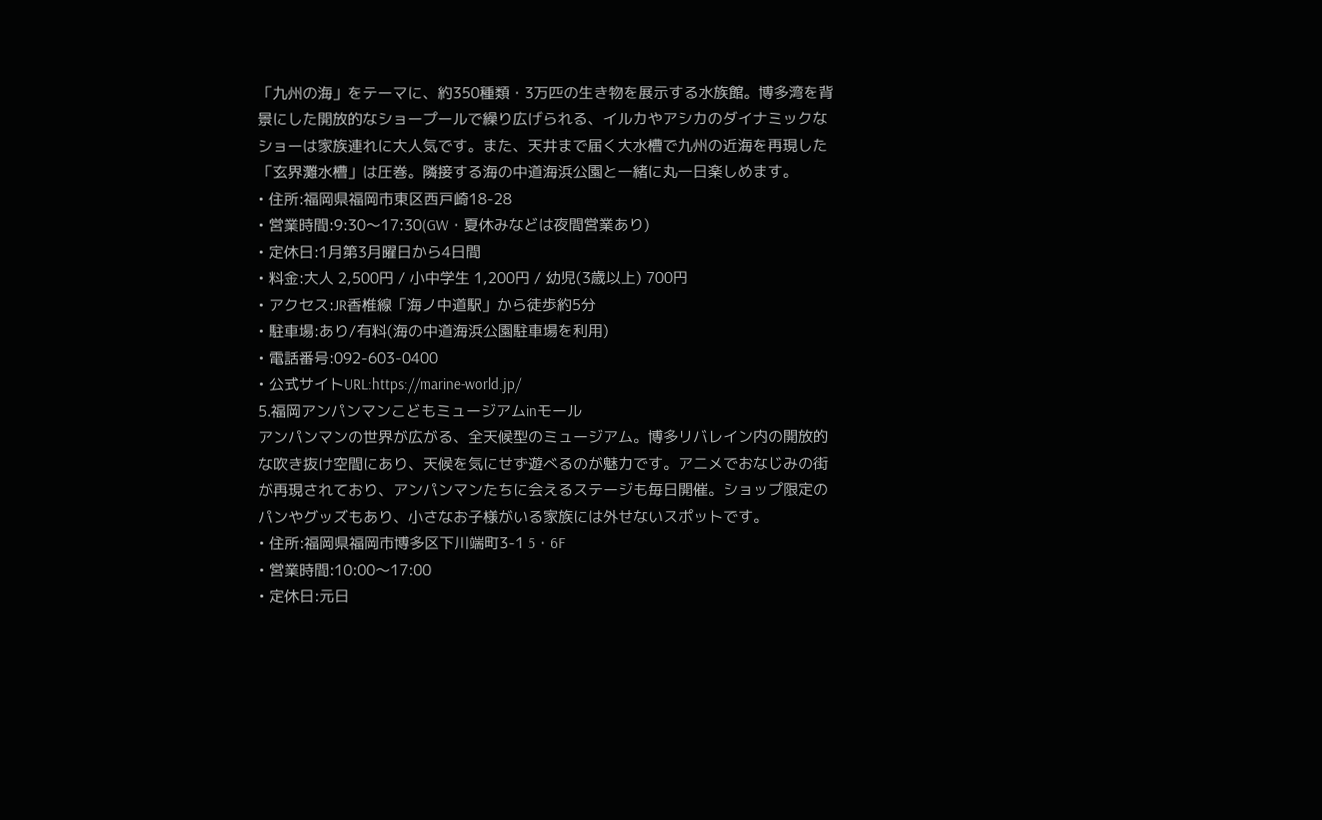「九州の海」をテーマに、約350種類・3万匹の生き物を展示する水族館。博多湾を背景にした開放的なショープールで繰り広げられる、イルカやアシカのダイナミックなショーは家族連れに大人気です。また、天井まで届く大水槽で九州の近海を再現した「玄界灘水槽」は圧巻。隣接する海の中道海浜公園と一緒に丸一日楽しめます。
• 住所:福岡県福岡市東区西戸崎18-28
• 営業時間:9:30〜17:30(GW・夏休みなどは夜間営業あり)
• 定休日:1月第3月曜日から4日間
• 料金:大人 2,500円 / 小中学生 1,200円 / 幼児(3歳以上) 700円
• アクセス:JR香椎線「海ノ中道駅」から徒歩約5分
• 駐車場:あり/有料(海の中道海浜公園駐車場を利用)
• 電話番号:092-603-0400
• 公式サイトURL:https://marine-world.jp/
5.福岡アンパンマンこどもミュージアムinモール
アンパンマンの世界が広がる、全天候型のミュージアム。博多リバレイン内の開放的な吹き抜け空間にあり、天候を気にせず遊べるのが魅力です。アニメでおなじみの街が再現されており、アンパンマンたちに会えるステージも毎日開催。ショップ限定のパンやグッズもあり、小さなお子様がいる家族には外せないスポットです。
• 住所:福岡県福岡市博多区下川端町3-1 5・6F
• 営業時間:10:00〜17:00
• 定休日:元日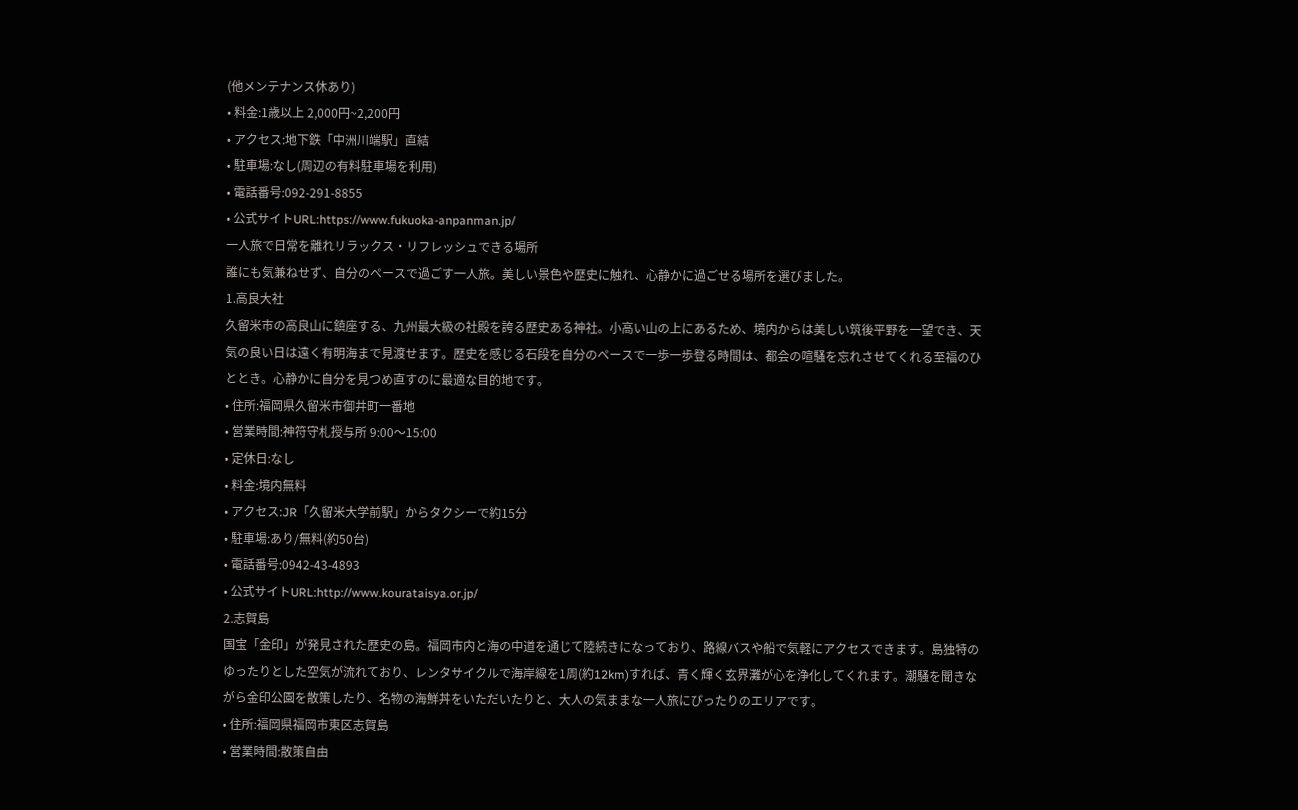(他メンテナンス休あり)
• 料金:1歳以上 2,000円~2,200円
• アクセス:地下鉄「中洲川端駅」直結
• 駐車場:なし(周辺の有料駐車場を利用)
• 電話番号:092-291-8855
• 公式サイトURL:https://www.fukuoka-anpanman.jp/
一人旅で日常を離れリラックス・リフレッシュできる場所
誰にも気兼ねせず、自分のペースで過ごす一人旅。美しい景色や歴史に触れ、心静かに過ごせる場所を選びました。
1.高良大社
久留米市の高良山に鎮座する、九州最大級の社殿を誇る歴史ある神社。小高い山の上にあるため、境内からは美しい筑後平野を一望でき、天気の良い日は遠く有明海まで見渡せます。歴史を感じる石段を自分のペースで一歩一歩登る時間は、都会の喧騒を忘れさせてくれる至福のひととき。心静かに自分を見つめ直すのに最適な目的地です。
• 住所:福岡県久留米市御井町一番地
• 営業時間:神符守札授与所 9:00〜15:00
• 定休日:なし
• 料金:境内無料
• アクセス:JR「久留米大学前駅」からタクシーで約15分
• 駐車場:あり/無料(約50台)
• 電話番号:0942-43-4893
• 公式サイトURL:http://www.kourataisya.or.jp/
2.志賀島
国宝「金印」が発見された歴史の島。福岡市内と海の中道を通じて陸続きになっており、路線バスや船で気軽にアクセスできます。島独特のゆったりとした空気が流れており、レンタサイクルで海岸線を1周(約12km)すれば、青く輝く玄界灘が心を浄化してくれます。潮騒を聞きながら金印公園を散策したり、名物の海鮮丼をいただいたりと、大人の気ままな一人旅にぴったりのエリアです。
• 住所:福岡県福岡市東区志賀島
• 営業時間:散策自由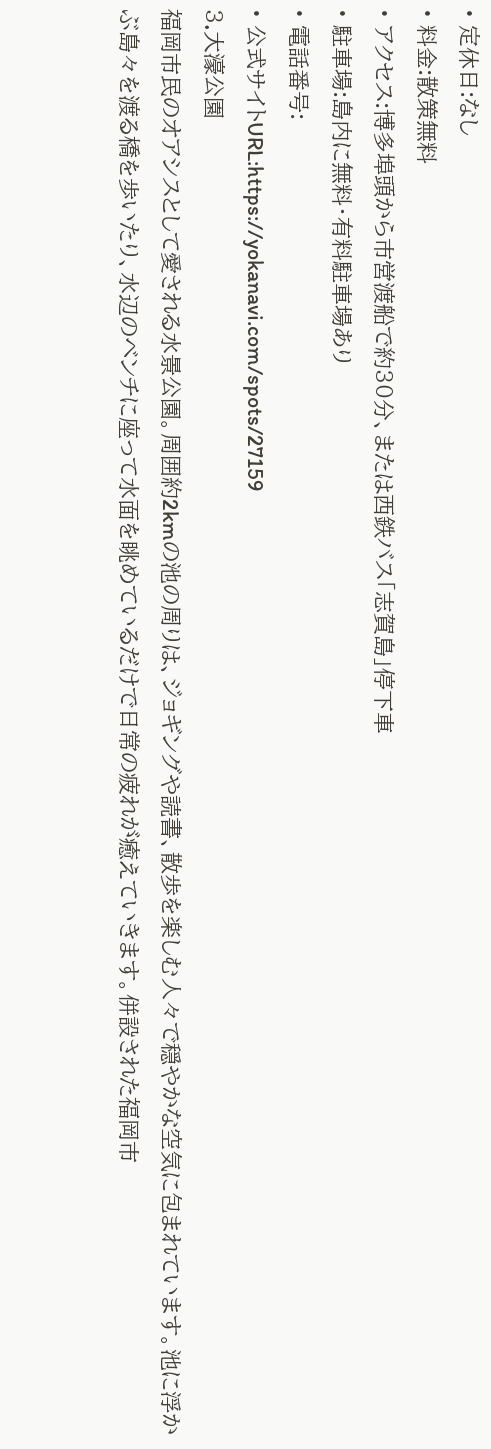• 定休日:なし
• 料金:散策無料
• アクセス:博多埠頭から市営渡船で約30分、または西鉄バス「志賀島」停下車
• 駐車場:島内に無料・有料駐車場あり
• 電話番号:
• 公式サイトURL:https://yokanavi.com/spots/27159
3.大濠公園
福岡市民のオアシスとして愛される水景公園。周囲約2kmの池の周りは、ジョギングや読書、散歩を楽しむ人々で穏やかな空気に包まれています。池に浮かぶ島々を渡る橋を歩いたり、水辺のベンチに座って水面を眺めているだけで日常の疲れが癒えていきます。併設された福岡市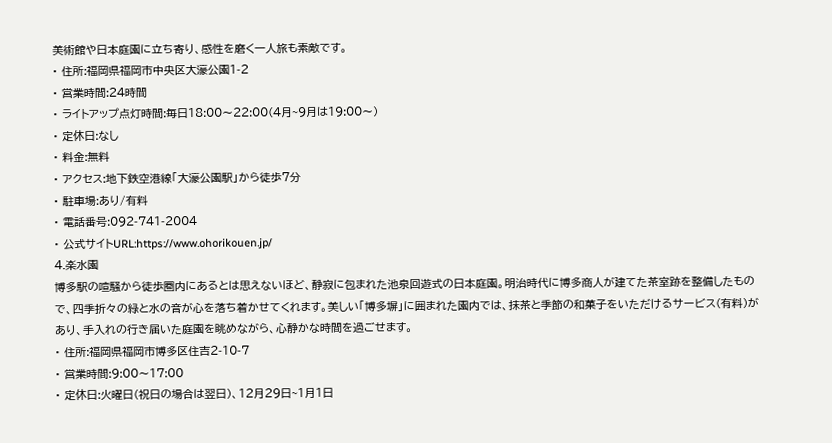美術館や日本庭園に立ち寄り、感性を磨く一人旅も素敵です。
• 住所:福岡県福岡市中央区大濠公園1-2
• 営業時間:24時間
• ライトアップ点灯時間:毎日18:00〜22:00(4月~9月は19:00〜)
• 定休日:なし
• 料金:無料
• アクセス:地下鉄空港線「大濠公園駅」から徒歩7分
• 駐車場:あり/有料
• 電話番号:092-741-2004
• 公式サイトURL:https://www.ohorikouen.jp/
4.楽水園
博多駅の喧騒から徒歩圏内にあるとは思えないほど、静寂に包まれた池泉回遊式の日本庭園。明治時代に博多商人が建てた茶室跡を整備したもので、四季折々の緑と水の音が心を落ち着かせてくれます。美しい「博多塀」に囲まれた園内では、抹茶と季節の和菓子をいただけるサービス(有料)があり、手入れの行き届いた庭園を眺めながら、心静かな時間を過ごせます。
• 住所:福岡県福岡市博多区住吉2-10-7
• 営業時間:9:00〜17:00
• 定休日:火曜日(祝日の場合は翌日)、12月29日~1月1日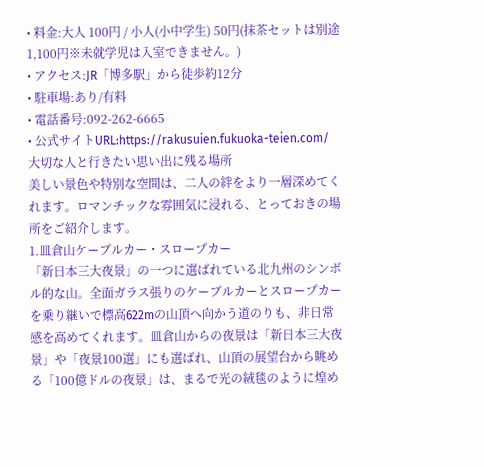• 料金:大人 100円 / 小人(小中学生) 50円(抹茶セットは別途1,100円※未就学児は入室できません。)
• アクセス:JR「博多駅」から徒歩約12分
• 駐車場:あり/有料
• 電話番号:092-262-6665
• 公式サイトURL:https://rakusuien.fukuoka-teien.com/
大切な人と行きたい思い出に残る場所
美しい景色や特別な空間は、二人の絆をより一層深めてくれます。ロマンチックな雰囲気に浸れる、とっておきの場所をご紹介します。
1.皿倉山ケーブルカー・スロープカー
「新日本三大夜景」の一つに選ばれている北九州のシンボル的な山。全面ガラス張りのケーブルカーとスロープカーを乗り継いで標高622mの山頂へ向かう道のりも、非日常感を高めてくれます。皿倉山からの夜景は「新日本三大夜景」や「夜景100選」にも選ばれ、山頂の展望台から眺める「100億ドルの夜景」は、まるで光の絨毯のように煌め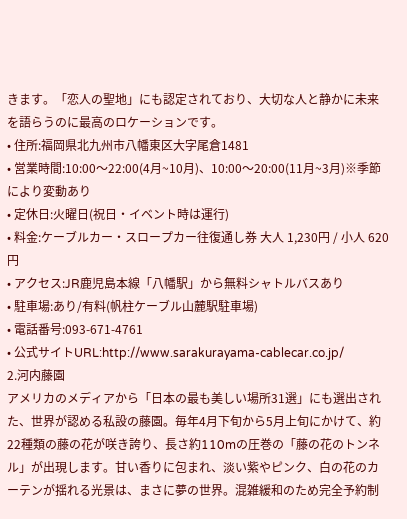きます。「恋人の聖地」にも認定されており、大切な人と静かに未来を語らうのに最高のロケーションです。
• 住所:福岡県北九州市八幡東区大字尾倉1481
• 営業時間:10:00〜22:00(4月~10月)、10:00〜20:00(11月~3月)※季節により変動あり
• 定休日:火曜日(祝日・イベント時は運行)
• 料金:ケーブルカー・スロープカー往復通し券 大人 1,230円 / 小人 620円
• アクセス:JR鹿児島本線「八幡駅」から無料シャトルバスあり
• 駐車場:あり/有料(帆柱ケーブル山麓駅駐車場)
• 電話番号:093-671-4761
• 公式サイトURL:http://www.sarakurayama-cablecar.co.jp/
2.河内藤園
アメリカのメディアから「日本の最も美しい場所31選」にも選出された、世界が認める私設の藤園。毎年4月下旬から5月上旬にかけて、約22種類の藤の花が咲き誇り、長さ約110mの圧巻の「藤の花のトンネル」が出現します。甘い香りに包まれ、淡い紫やピンク、白の花のカーテンが揺れる光景は、まさに夢の世界。混雑緩和のため完全予約制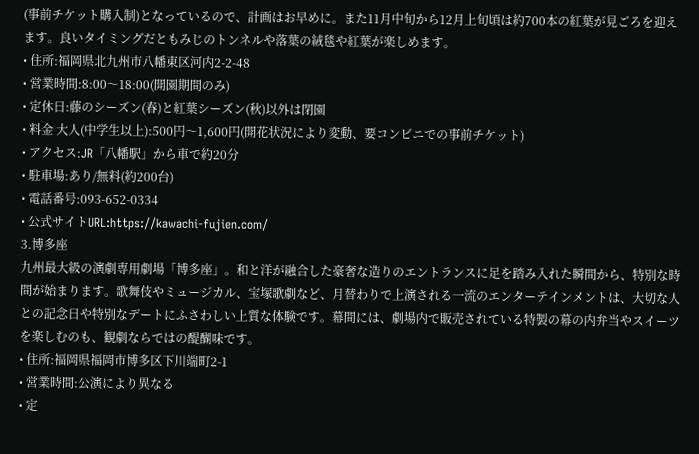(事前チケット購入制)となっているので、計画はお早めに。また11月中旬から12月上旬頃は約700本の紅葉が見ごろを迎えます。良いタイミングだともみじのトンネルや落葉の絨毯や紅葉が楽しめます。
• 住所:福岡県北九州市八幡東区河内2-2-48
• 営業時間:8:00〜18:00(開園期間のみ)
• 定休日:藤のシーズン(春)と紅葉シーズン(秋)以外は閉園
• 料金 大人(中学生以上):500円〜1,600円(開花状況により変動、要コンビニでの事前チケット)
• アクセス:JR「八幡駅」から車で約20分
• 駐車場:あり/無料(約200台)
• 電話番号:093-652-0334
• 公式サイトURL:https://kawachi-fujien.com/
3.博多座
九州最大級の演劇専用劇場「博多座」。和と洋が融合した豪奢な造りのエントランスに足を踏み入れた瞬間から、特別な時間が始まります。歌舞伎やミュージカル、宝塚歌劇など、月替わりで上演される一流のエンターテインメントは、大切な人との記念日や特別なデートにふさわしい上質な体験です。幕間には、劇場内で販売されている特製の幕の内弁当やスイーツを楽しむのも、観劇ならではの醍醐味です。
• 住所:福岡県福岡市博多区下川端町2-1
• 営業時間:公演により異なる
• 定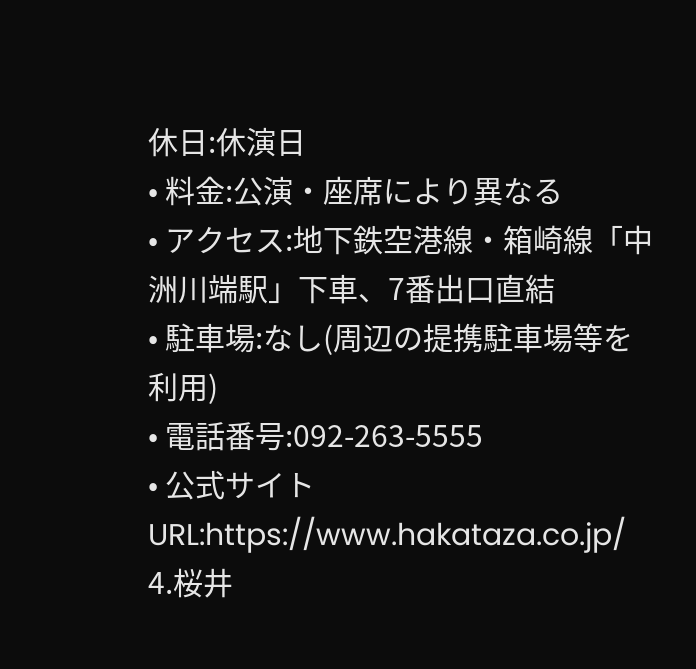休日:休演日
• 料金:公演・座席により異なる
• アクセス:地下鉄空港線・箱崎線「中洲川端駅」下車、7番出口直結
• 駐車場:なし(周辺の提携駐車場等を利用)
• 電話番号:092-263-5555
• 公式サイトURL:https://www.hakataza.co.jp/
4.桜井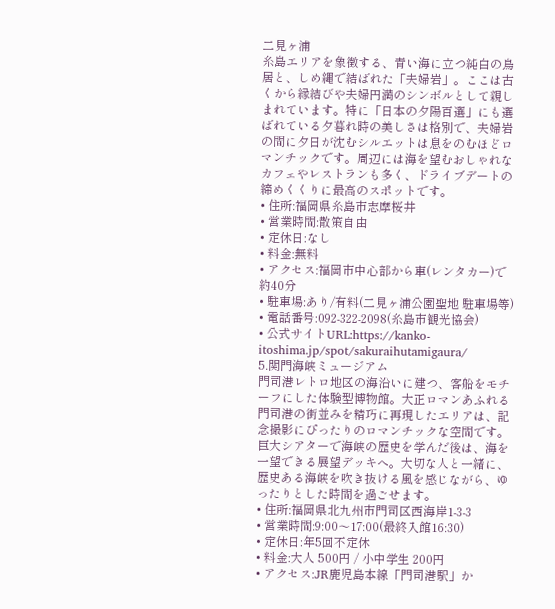二見ヶ浦
糸島エリアを象徴する、青い海に立つ純白の鳥居と、しめ縄で結ばれた「夫婦岩」。ここは古くから縁結びや夫婦円満のシンボルとして親しまれています。特に「日本の夕陽百選」にも選ばれている夕暮れ時の美しさは格別で、夫婦岩の間に夕日が沈むシルエットは息をのむほどロマンチックです。周辺には海を望むおしゃれなカフェやレストランも多く、ドライブデートの締めくくりに最高のスポットです。
• 住所:福岡県糸島市志摩桜井
• 営業時間:散策自由
• 定休日:なし
• 料金:無料
• アクセス:福岡市中心部から車(レンタカー)で約40分
• 駐車場:あり/有料(二見ヶ浦公園聖地 駐車場等)
• 電話番号:092-322-2098(糸島市観光協会)
• 公式サイトURL:https://kanko-itoshima.jp/spot/sakuraihutamigaura/
5.関門海峡ミュージアム
門司港レトロ地区の海沿いに建つ、客船をモチーフにした体験型博物館。大正ロマンあふれる門司港の街並みを精巧に再現したエリアは、記念撮影にぴったりのロマンチックな空間です。巨大シアターで海峡の歴史を学んだ後は、海を一望できる展望デッキへ。大切な人と一緒に、歴史ある海峡を吹き抜ける風を感じながら、ゆったりとした時間を過ごせます。
• 住所:福岡県北九州市門司区西海岸1-3-3
• 営業時間:9:00〜17:00(最終入館16:30)
• 定休日:年5回不定休
• 料金:大人 500円 / 小中学生 200円
• アクセス:JR鹿児島本線「門司港駅」か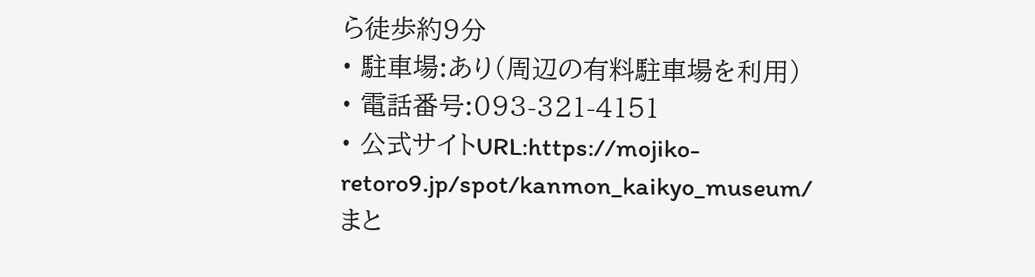ら徒歩約9分
• 駐車場:あり(周辺の有料駐車場を利用)
• 電話番号:093-321-4151
• 公式サイトURL:https://mojiko-retoro9.jp/spot/kanmon_kaikyo_museum/
まと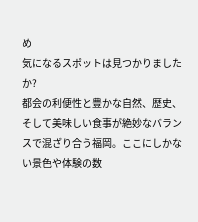め
気になるスポットは見つかりましたか?
都会の利便性と豊かな自然、歴史、そして美味しい食事が絶妙なバランスで混ざり合う福岡。ここにしかない景色や体験の数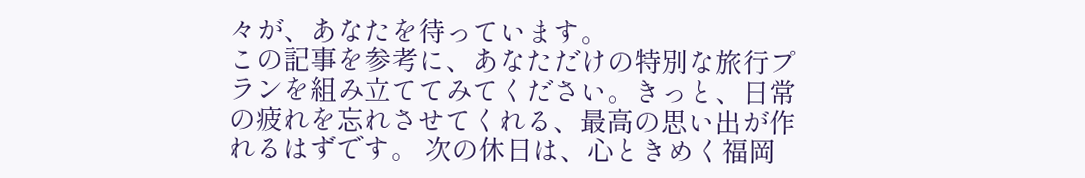々が、あなたを待っています。
この記事を参考に、あなただけの特別な旅行プランを組み立ててみてください。きっと、日常の疲れを忘れさせてくれる、最高の思い出が作れるはずです。 次の休日は、心ときめく福岡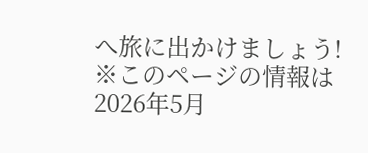へ旅に出かけましょう!
※このページの情報は2026年5月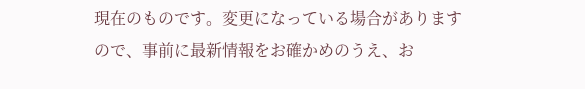現在のものです。変更になっている場合がありますので、事前に最新情報をお確かめのうえ、お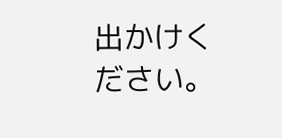出かけください。